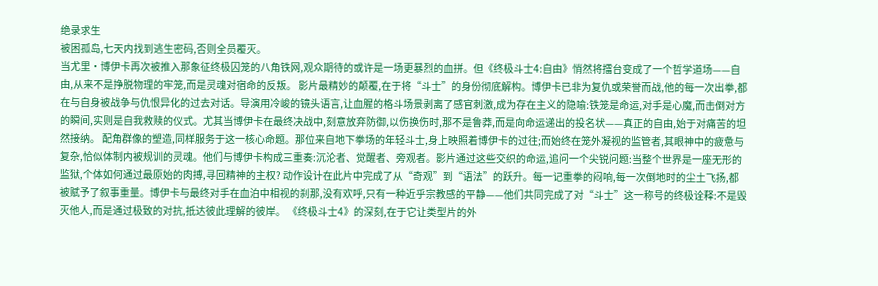绝录求生
被困孤岛,七天内找到逃生密码,否则全员覆灭。
当尤里·博伊卡再次被推入那象征终极囚笼的八角铁网,观众期待的或许是一场更暴烈的血拼。但《终极斗士4:自由》悄然将擂台变成了一个哲学道场——自由,从来不是挣脱物理的牢笼,而是灵魂对宿命的反叛。 影片最精妙的颠覆,在于将“斗士”的身份彻底解构。博伊卡已非为复仇或荣誉而战,他的每一次出拳,都在与自身被战争与仇恨异化的过去对话。导演用冷峻的镜头语言,让血腥的格斗场景剥离了感官刺激,成为存在主义的隐喻:铁笼是命运,对手是心魔,而击倒对方的瞬间,实则是自我救赎的仪式。尤其当博伊卡在最终决战中,刻意放弃防御,以伤换伤时,那不是鲁莽,而是向命运递出的投名状——真正的自由,始于对痛苦的坦然接纳。 配角群像的塑造,同样服务于这一核心命题。那位来自地下拳场的年轻斗士,身上映照着博伊卡的过往;而始终在笼外凝视的监管者,其眼神中的疲惫与复杂,恰似体制内被规训的灵魂。他们与博伊卡构成三重奏:沉沦者、觉醒者、旁观者。影片通过这些交织的命运,追问一个尖锐问题:当整个世界是一座无形的监狱,个体如何通过最原始的肉搏,寻回精神的主权? 动作设计在此片中完成了从“奇观”到“语法”的跃升。每一记重拳的闷响,每一次倒地时的尘土飞扬,都被赋予了叙事重量。博伊卡与最终对手在血泊中相视的刹那,没有欢呼,只有一种近乎宗教感的平静——他们共同完成了对“斗士”这一称号的终极诠释:不是毁灭他人,而是通过极致的对抗,抵达彼此理解的彼岸。 《终极斗士4》的深刻,在于它让类型片的外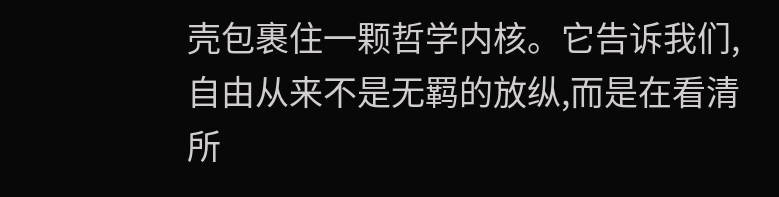壳包裹住一颗哲学内核。它告诉我们,自由从来不是无羁的放纵,而是在看清所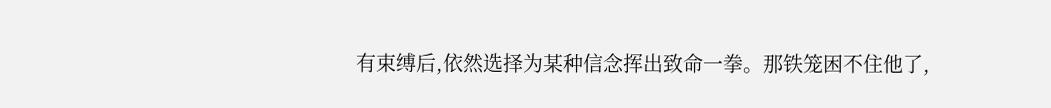有束缚后,依然选择为某种信念挥出致命一拳。那铁笼困不住他了,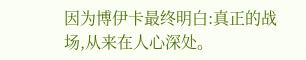因为博伊卡最终明白:真正的战场,从来在人心深处。